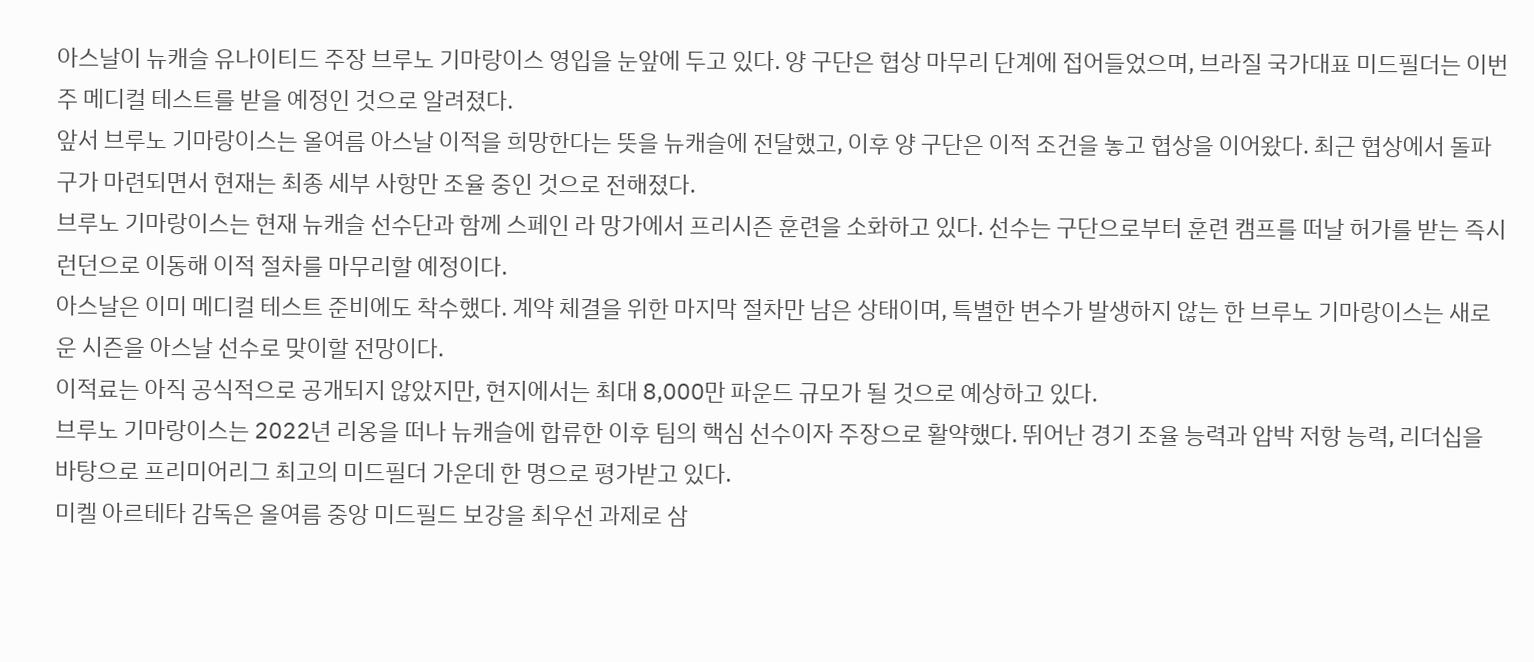아스날이 뉴캐슬 유나이티드 주장 브루노 기마랑이스 영입을 눈앞에 두고 있다. 양 구단은 협상 마무리 단계에 접어들었으며, 브라질 국가대표 미드필더는 이번 주 메디컬 테스트를 받을 예정인 것으로 알려졌다.
앞서 브루노 기마랑이스는 올여름 아스날 이적을 희망한다는 뜻을 뉴캐슬에 전달했고, 이후 양 구단은 이적 조건을 놓고 협상을 이어왔다. 최근 협상에서 돌파구가 마련되면서 현재는 최종 세부 사항만 조율 중인 것으로 전해졌다.
브루노 기마랑이스는 현재 뉴캐슬 선수단과 함께 스페인 라 망가에서 프리시즌 훈련을 소화하고 있다. 선수는 구단으로부터 훈련 캠프를 떠날 허가를 받는 즉시 런던으로 이동해 이적 절차를 마무리할 예정이다.
아스날은 이미 메디컬 테스트 준비에도 착수했다. 계약 체결을 위한 마지막 절차만 남은 상태이며, 특별한 변수가 발생하지 않는 한 브루노 기마랑이스는 새로운 시즌을 아스날 선수로 맞이할 전망이다.
이적료는 아직 공식적으로 공개되지 않았지만, 현지에서는 최대 8,000만 파운드 규모가 될 것으로 예상하고 있다.
브루노 기마랑이스는 2022년 리옹을 떠나 뉴캐슬에 합류한 이후 팀의 핵심 선수이자 주장으로 활약했다. 뛰어난 경기 조율 능력과 압박 저항 능력, 리더십을 바탕으로 프리미어리그 최고의 미드필더 가운데 한 명으로 평가받고 있다.
미켈 아르테타 감독은 올여름 중앙 미드필드 보강을 최우선 과제로 삼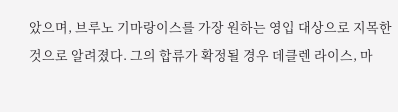았으며, 브루노 기마랑이스를 가장 원하는 영입 대상으로 지목한 것으로 알려졌다. 그의 합류가 확정될 경우 데클렌 라이스, 마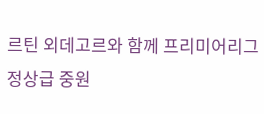르틴 외데고르와 함께 프리미어리그 정상급 중원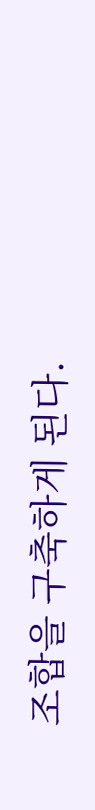조합을 구축하게 된다.